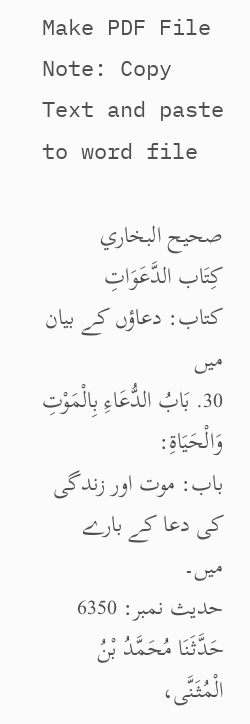Make PDF File
Note: Copy Text and paste to word file

صحيح البخاري
كِتَاب الدَّعَوَاتِ
کتاب: دعاؤں کے بیان میں
30. بَابُ الدُّعَاءِ بِالْمَوْتِ وَالْحَيَاةِ:
باب: موت اور زندگی کی دعا کے بارے میں۔
حدیث نمبر: 6350
حَدَّثَنَا مُحَمَّدُ بْنُ الْمُثَنَّى،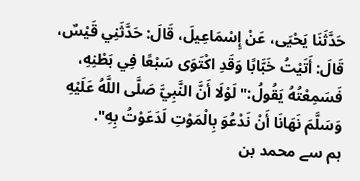حَدَّثَنَا يَحْيَى، عَنْ إِسْمَاعِيلَ، قَالَ: حَدَّثَنِي قَيْسٌ، قَالَ: أَتَيْتُ خَبَّابًا وَقَدِ اكْتَوَى سَبْعًا فِي بَطْنِهِ، فَسَمِعْتُهُ يَقُولُ:" لَوْلَا أَنَّ النَّبِيَّ صَلَّى اللَّهُ عَلَيْهِ وَسَلَّمَ نَهَانَا أَنْ نَدْعُوَ بِالْمَوْتِ لَدَعَوْتُ بِهِ".
ہم سے محمد بن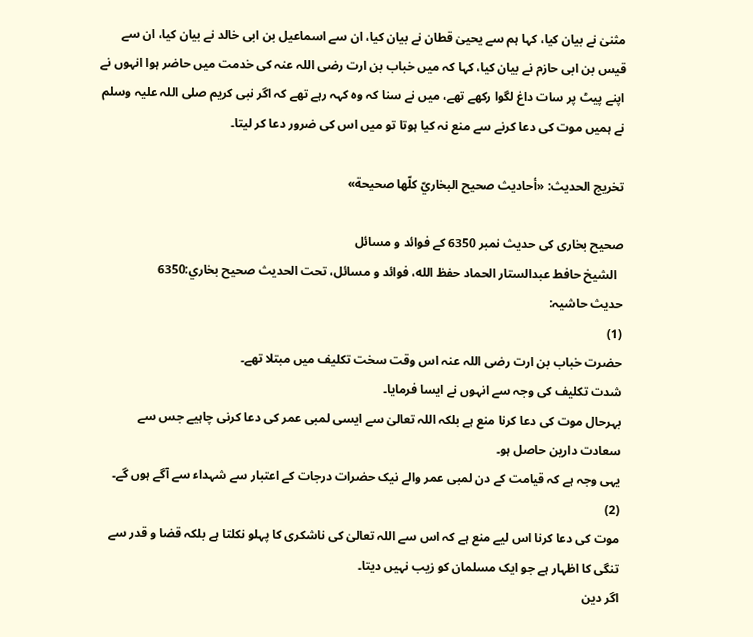مثنیٰ نے بیان کیا، کہا ہم سے یحییٰ قطان نے بیان کیا، ان سے اسماعیل بن ابی خالد نے بیان کیا، ان سے قیس بن ابی حازم نے بیان کیا، کہا کہ میں خباب بن ارت رضی اللہ عنہ کی خدمت میں حاضر ہوا انہوں نے اپنے پیٹ پر سات داغ لگوا رکھے تھے، میں نے سنا کہ وہ کہہ رہے تھے کہ اگر نبی کریم صلی اللہ علیہ وسلم نے ہمیں موت کی دعا کرنے سے منع نہ کیا ہوتا تو میں اس کی ضرور دعا کر لیتا۔

تخریج الحدیث: «أحاديث صحيح البخاريّ كلّها صحيحة»

صحیح بخاری کی حدیث نمبر 6350 کے فوائد و مسائل
  الشيخ حافط عبدالستار الحماد حفظ الله، فوائد و مسائل، تحت الحديث صحيح بخاري:6350
حدیث حاشیہ:
(1)
حضرت خباب بن ارت رضی اللہ عنہ اس وقت سخت تکلیف میں مبتلا تھے۔
شدت تکلیف کی وجہ سے انہوں نے ایسا فرمایا۔
بہرحال موت کی دعا کرنا منع ہے بلکہ اللہ تعالیٰ سے ایسی لمبی عمر کی دعا کرنی چاہیے جس سے سعادت دارین حاصل ہو۔
یہی وجہ ہے کہ قیامت کے دن لمبی عمر والے نیک حضرات درجات کے اعتبار سے شہداء سے آگے ہوں گے۔
(2)
موت کی دعا کرنا اس لیے منع ہے کہ اس سے اللہ تعالیٰ کی ناشکری کا پہلو نکلتا ہے بلکہ قضا و قدر سے تنگی کا اظہار ہے جو ایک مسلمان کو زیب نہیں دیتا۔
اگر دین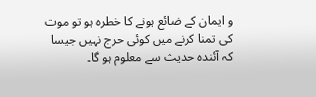و ایمان کے ضائع ہونے کا خطرہ ہو تو موت کی تمنا کرنے میں کوئی حرج نہیں جیسا کہ آئندہ حدیث سے معلوم ہو گا۔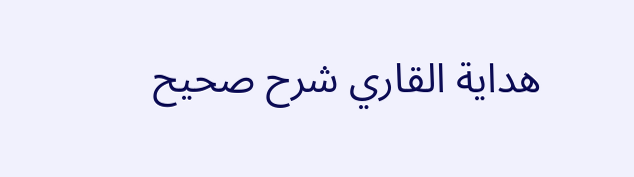هداية القاري شرح صحيح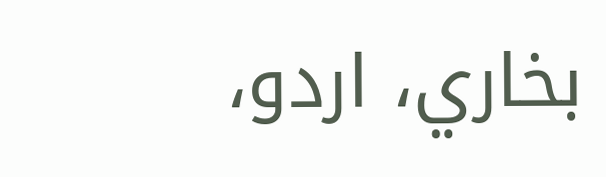بخاري، اردو،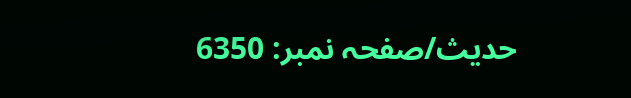حدیث/صفحہ نمبر: 6350